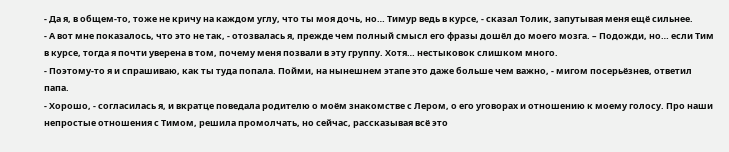- Да я, в общем-то, тоже не кричу на каждом углу, что ты моя дочь, но… Тимур ведь в курсе, - сказал Толик, запутывая меня ещё сильнее.
- А вот мне показалось, что это не так, - отозвалась я, прежде чем полный смысл его фразы дошёл до моего мозга. – Подожди, но… если Тим в курсе, тогда я почти уверена в том, почему меня позвали в эту группу. Хотя… нестыковок слишком много.
- Поэтому-то я и спрашиваю, как ты туда попала. Пойми, на нынешнем этапе это даже больше чем важно, - мигом посерьёзнев, ответил папа.
- Хорошо, - согласилась я, и вкратце поведала родителю о моём знакомстве с Лером, о его уговорах и отношению к моему голосу. Про наши непростые отношения с Тимом, решила промолчать, но сейчас, рассказывая всё это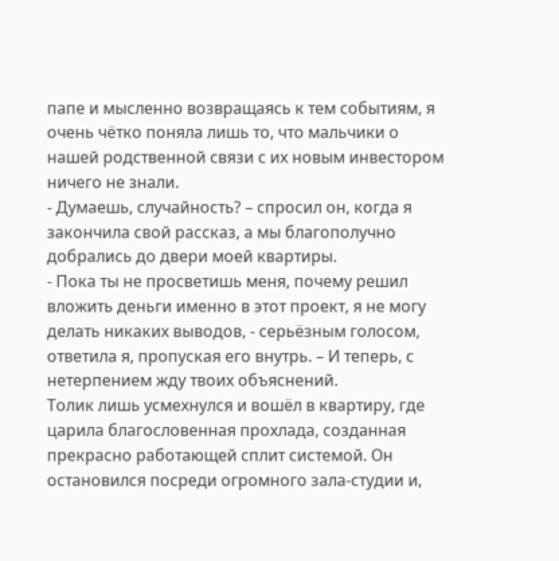папе и мысленно возвращаясь к тем событиям, я очень чётко поняла лишь то, что мальчики о нашей родственной связи с их новым инвестором ничего не знали.
- Думаешь, случайность? – спросил он, когда я закончила свой рассказ, а мы благополучно добрались до двери моей квартиры.
- Пока ты не просветишь меня, почему решил вложить деньги именно в этот проект, я не могу делать никаких выводов, - серьёзным голосом, ответила я, пропуская его внутрь. – И теперь, с нетерпением жду твоих объяснений.
Толик лишь усмехнулся и вошёл в квартиру, где царила благословенная прохлада, созданная прекрасно работающей сплит системой. Он остановился посреди огромного зала-студии и,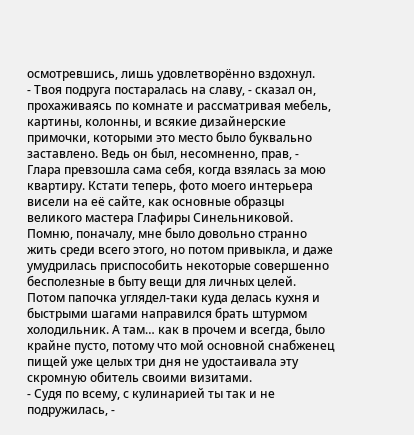осмотревшись, лишь удовлетворённо вздохнул.
- Твоя подруга постаралась на славу, - сказал он, прохаживаясь по комнате и рассматривая мебель, картины, колонны, и всякие дизайнерские примочки, которыми это место было буквально заставлено. Ведь он был, несомненно, прав, - Глара превзошла сама себя, когда взялась за мою квартиру. Кстати теперь, фото моего интерьера висели на её сайте, как основные образцы великого мастера Глафиры Синельниковой.
Помню, поначалу, мне было довольно странно жить среди всего этого, но потом привыкла, и даже умудрилась приспособить некоторые совершенно бесполезные в быту вещи для личных целей.
Потом папочка углядел-таки куда делась кухня и быстрыми шагами направился брать штурмом холодильник. А там… как в прочем и всегда, было крайне пусто, потому что мой основной снабженец пищей уже целых три дня не удостаивала эту скромную обитель своими визитами.
- Судя по всему, с кулинарией ты так и не подружилась, -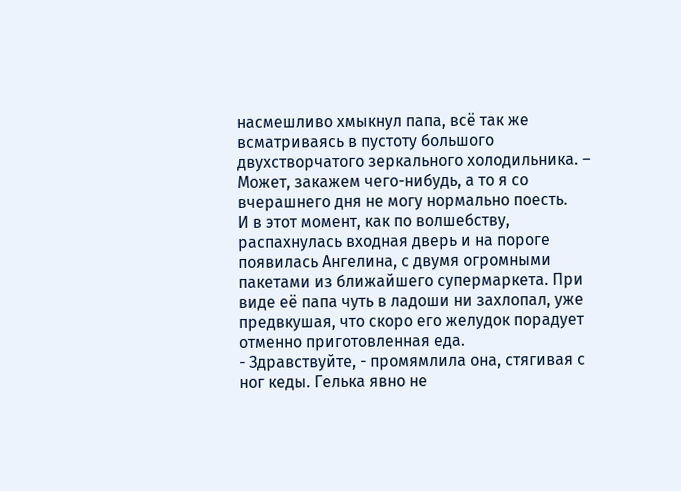насмешливо хмыкнул папа, всё так же всматриваясь в пустоту большого двухстворчатого зеркального холодильника. – Может, закажем чего-нибудь, а то я со вчерашнего дня не могу нормально поесть.
И в этот момент, как по волшебству, распахнулась входная дверь и на пороге появилась Ангелина, с двумя огромными пакетами из ближайшего супермаркета. При виде её папа чуть в ладоши ни захлопал, уже предвкушая, что скоро его желудок порадует отменно приготовленная еда.
- Здравствуйте, - промямлила она, стягивая с ног кеды. Гелька явно не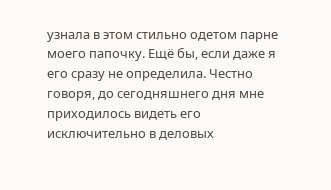узнала в этом стильно одетом парне моего папочку. Ещё бы, если даже я его сразу не определила. Честно говоря, до сегодняшнего дня мне приходилось видеть его исключительно в деловых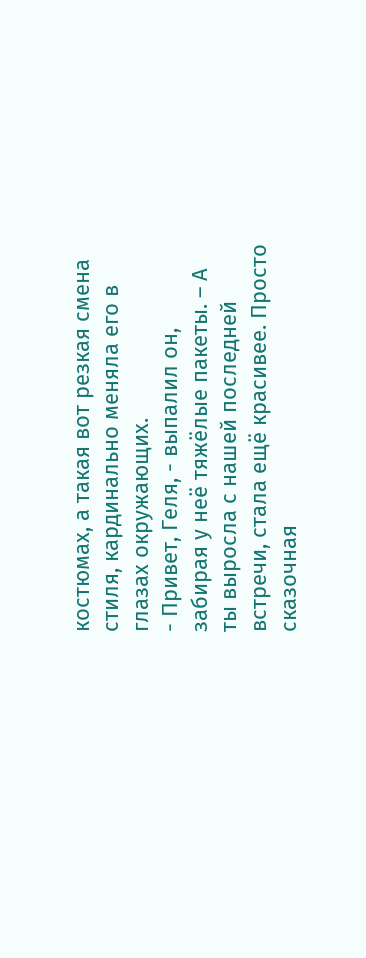костюмах, а такая вот резкая смена стиля, кардинально меняла его в глазах окружающих.
- Привет, Геля, - выпалил он, забирая у неё тяжёлые пакеты. – А ты выросла с нашей последней встречи, стала ещё красивее. Просто сказочная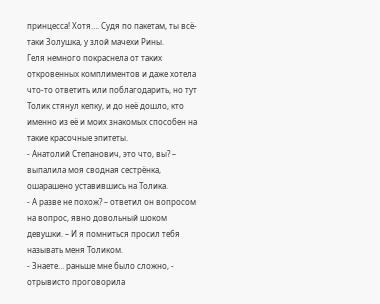принцесса! Хотя…. Судя по пакетам, ты всё-таки Золушка, у злой мачехи Рины.
Геля немного покраснела от таких откровенных комплиментов и даже хотела что-то ответить или поблагодарить, но тут Толик стянул кепку, и до неё дошло, кто именно из её и моих знакомых способен на такие красочные эпитеты.
- Анатолий Степанович, это что, вы? – выпалила моя сводная сестрёнка, ошарашено уставившись на Толика.
- А разве не похож? – ответил он вопросом на вопрос, явно довольный шоком девушки. – И я помниться просил тебя называть меня Толиком.
- Знаете… раньше мне было сложно, - отрывисто проговорила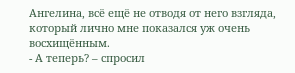Ангелина, всё ещё не отводя от него взгляда, который лично мне показался уж очень восхищённым.
- А теперь? – спросил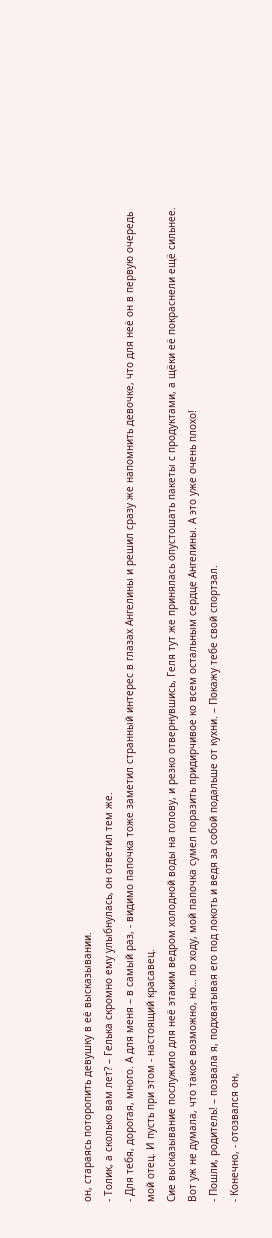он, стараясь поторопить девушку в её высказывании.
- Толик, а сколько вам лет? – Гелька скромно ему улыбнулась, он ответил тем же.
- Для тебя, дорогая, много. А для меня – в самый раз, - видимо папочка тоже заметил странный интерес в глазах Ангелины и решил сразу же напомнить девочке, что для неё он в первую очередь мой отец. И пусть при этом - настоящий красавец.
Сие высказывание послужило для неё этаким ведром холодной воды на голову, и резко отвернувшись, Геля тут же принялась опустошать пакеты с продуктами, а щёки её покраснели ещё сильнее. Вот уж не думала, что такое возможно, но… по ходу, мой папочка сумел поразить придирчивое ко всем остальным сердце Ангелины. А это уже очень плохо!
- Пошли, родитель! – позвала я, подхватывая его под локоть и ведя за собой подальше от кухни. – Покажу тебе свой спортзал.
- Конечно, - отозвался он,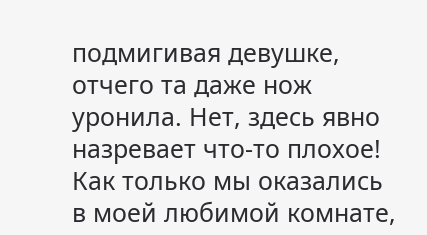подмигивая девушке, отчего та даже нож уронила. Нет, здесь явно назревает что-то плохое!
Как только мы оказались в моей любимой комнате,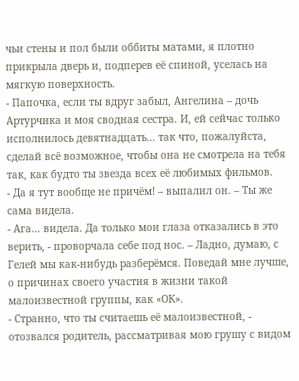чьи стены и пол были оббиты матами, я плотно прикрыла дверь и, подперев её спиной, уселась на мягкую поверхность.
- Папочка, если ты вдруг забыл, Ангелина – дочь Артурчика и моя сводная сестра. И, ей сейчас только исполнилось девятнадцать… так что, пожалуйста, сделай всё возможное, чтобы она не смотрела на тебя так, как будто ты звезда всех её любимых фильмов.
- Да я тут вообще не причём! – выпалил он. – Ты же сама видела.
- Ага… видела. Да только мои глаза отказались в это верить, - проворчала себе под нос. – Ладно, думаю, с Гелей мы как-нибудь разберёмся. Поведай мне лучше, о причинах своего участия в жизни такой малоизвестной группы, как «ОК».
- Странно, что ты считаешь её малоизвестной, - отозвался родитель, рассматривая мою грушу с видом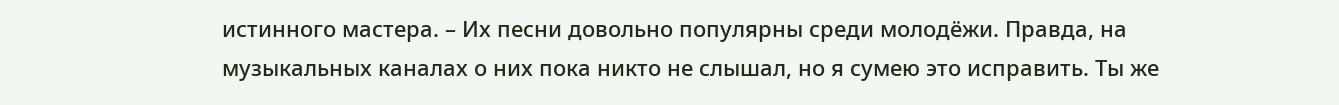истинного мастера. – Их песни довольно популярны среди молодёжи. Правда, на музыкальных каналах о них пока никто не слышал, но я сумею это исправить. Ты же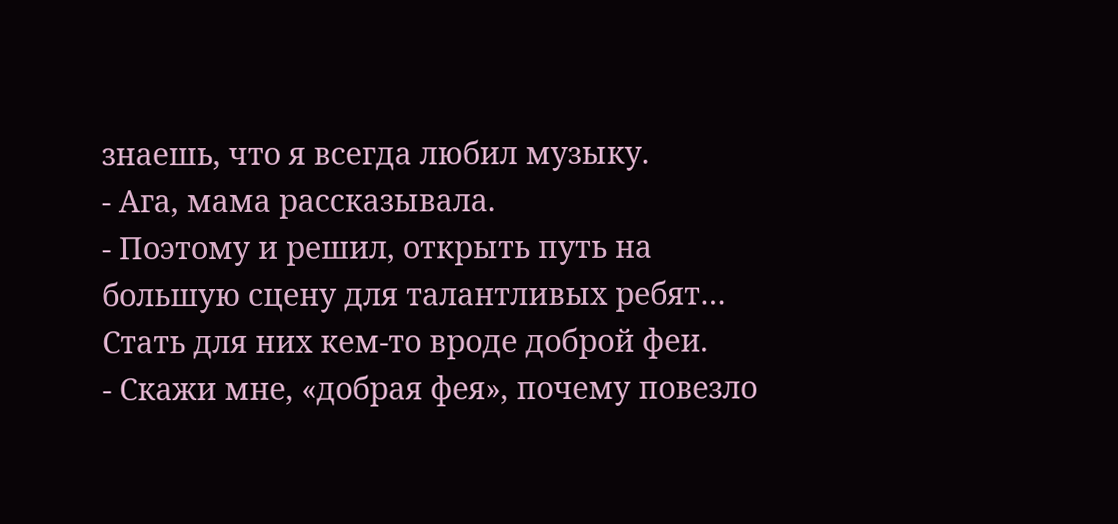знаешь, что я всегда любил музыку.
- Ага, мама рассказывала.
- Поэтому и решил, открыть путь на большую сцену для талантливых ребят… Стать для них кем-то вроде доброй феи.
- Скажи мне, «добрая фея», почему повезло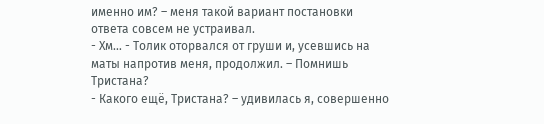именно им? – меня такой вариант постановки ответа совсем не устраивал.
- Хм… - Толик оторвался от груши и, усевшись на маты напротив меня, продолжил. – Помнишь Тристана?
- Какого ещё, Тристана? – удивилась я, совершенно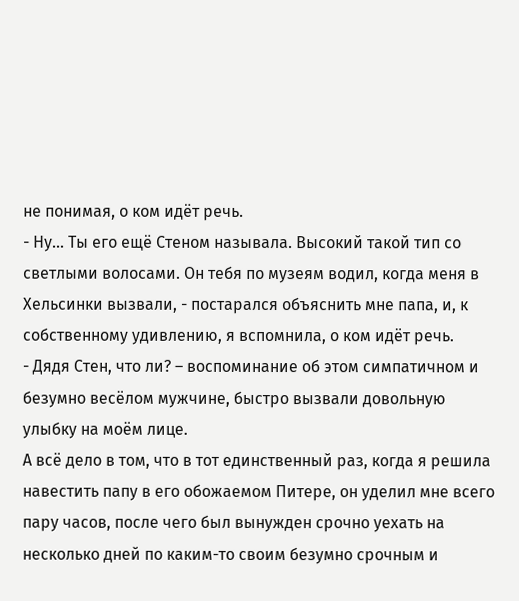не понимая, о ком идёт речь.
- Ну… Ты его ещё Стеном называла. Высокий такой тип со светлыми волосами. Он тебя по музеям водил, когда меня в Хельсинки вызвали, - постарался объяснить мне папа, и, к собственному удивлению, я вспомнила, о ком идёт речь.
- Дядя Стен, что ли? – воспоминание об этом симпатичном и безумно весёлом мужчине, быстро вызвали довольную улыбку на моём лице.
А всё дело в том, что в тот единственный раз, когда я решила навестить папу в его обожаемом Питере, он уделил мне всего пару часов, после чего был вынужден срочно уехать на несколько дней по каким-то своим безумно срочным и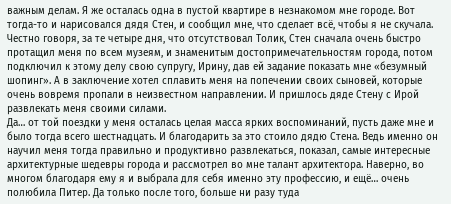важным делам. Я же осталась одна в пустой квартире в незнакомом мне городе. Вот тогда-то и нарисовался дядя Стен, и сообщил мне, что сделает всё, чтобы я не скучала. Честно говоря, за те четыре дня, что отсутствовал Толик, Стен сначала очень быстро протащил меня по всем музеям, и знаменитым достопримечательностям города, потом подключил к этому делу свою супругу, Ирину, дав ей задание показать мне «безумный шопинг». А в заключение хотел сплавить меня на попечении своих сыновей, которые очень вовремя пропали в неизвестном направлении. И пришлось дяде Стену с Ирой развлекать меня своими силами.
Да… от той поездки у меня осталась целая масса ярких воспоминаний, пусть даже мне и было тогда всего шестнадцать. И благодарить за это стоило дядю Стена. Ведь именно он научил меня тогда правильно и продуктивно развлекаться, показал, самые интересные архитектурные шедевры города и рассмотрел во мне талант архитектора. Наверно, во многом благодаря ему я и выбрала для себя именно эту профессию, и ещё… очень полюбила Питер. Да только после того, больше ни разу туда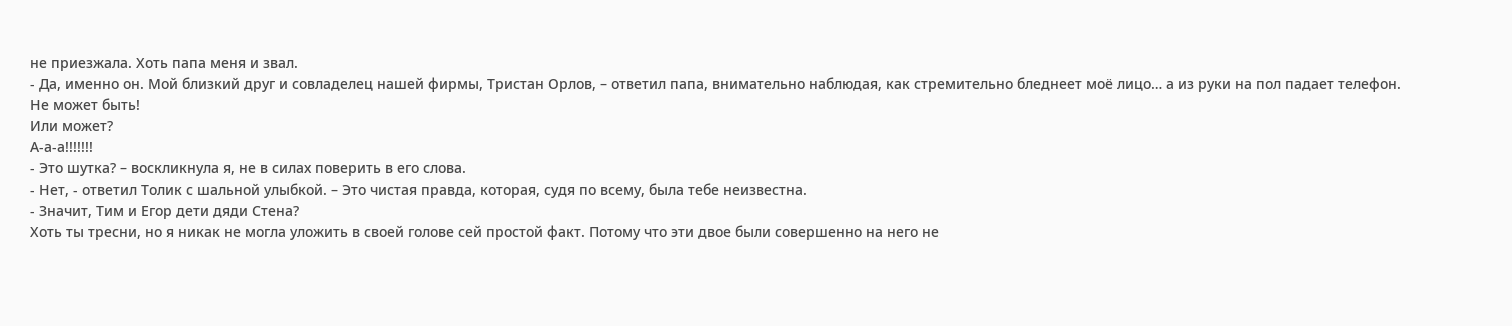не приезжала. Хоть папа меня и звал.
- Да, именно он. Мой близкий друг и совладелец нашей фирмы, Тристан Орлов, – ответил папа, внимательно наблюдая, как стремительно бледнеет моё лицо… а из руки на пол падает телефон.
Не может быть!
Или может?
А-а-а!!!!!!!
- Это шутка? – воскликнула я, не в силах поверить в его слова.
- Нет, - ответил Толик с шальной улыбкой. – Это чистая правда, которая, судя по всему, была тебе неизвестна.
- Значит, Тим и Егор дети дяди Стена?
Хоть ты тресни, но я никак не могла уложить в своей голове сей простой факт. Потому что эти двое были совершенно на него не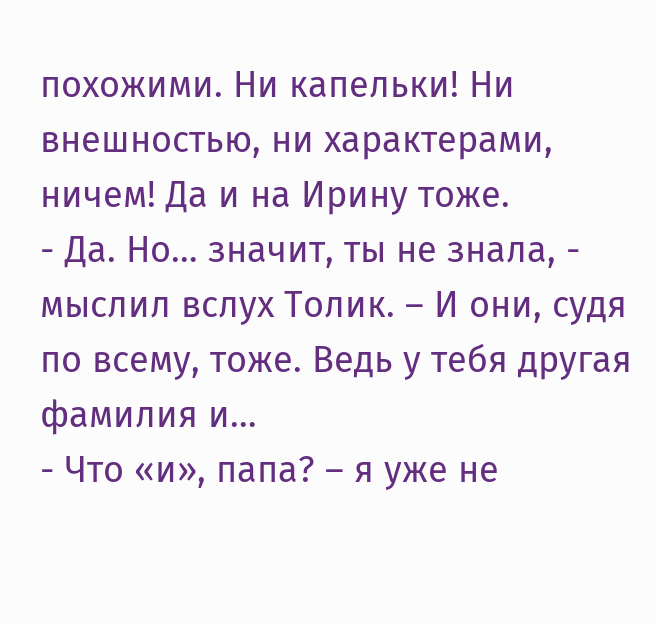похожими. Ни капельки! Ни внешностью, ни характерами, ничем! Да и на Ирину тоже.
- Да. Но… значит, ты не знала, - мыслил вслух Толик. – И они, судя по всему, тоже. Ведь у тебя другая фамилия и…
- Что «и», папа? – я уже не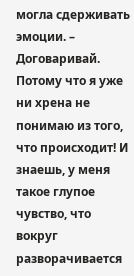могла сдерживать эмоции. – Договаривай. Потому что я уже ни хрена не понимаю из того, что происходит! И знаешь, у меня такое глупое чувство, что вокруг разворачивается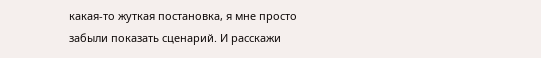какая-то жуткая постановка, я мне просто забыли показать сценарий. И расскажи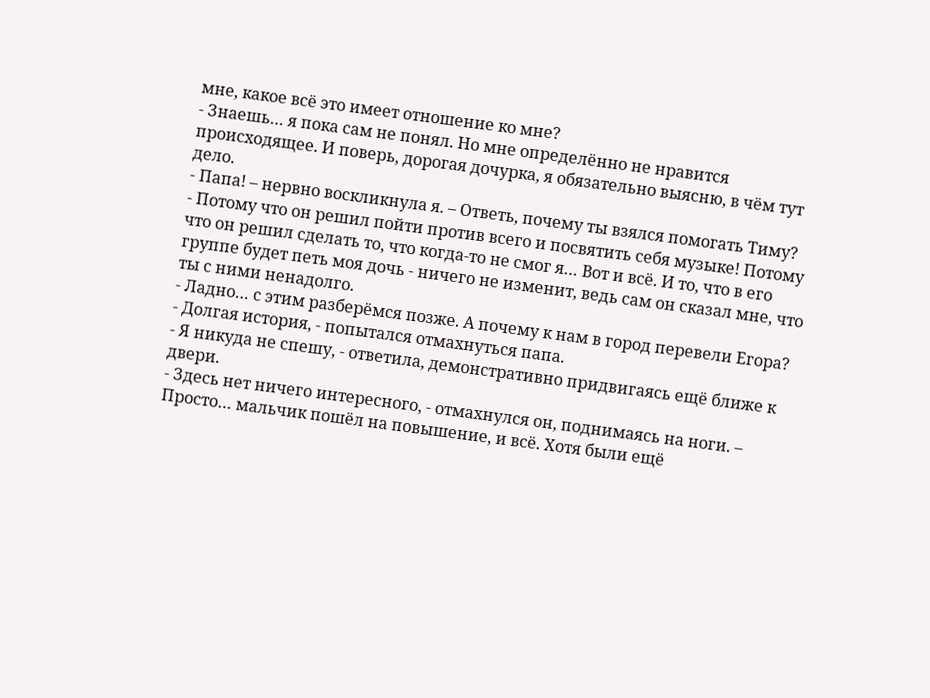мне, какое всё это имеет отношение ко мне?
- Знаешь… я пока сам не понял. Но мне определённо не нравится происходящее. И поверь, дорогая дочурка, я обязательно выясню, в чём тут дело.
- Папа! – нервно воскликнула я. – Ответь, почему ты взялся помогать Тиму?
- Потому что он решил пойти против всего и посвятить себя музыке! Потому что он решил сделать то, что когда-то не смог я… Вот и всё. И то, что в его группе будет петь моя дочь - ничего не изменит, ведь сам он сказал мне, что ты с ними ненадолго.
- Ладно… с этим разберёмся позже. А почему к нам в город перевели Егора?
- Долгая история, - попытался отмахнуться папа.
- Я никуда не спешу, - ответила, демонстративно придвигаясь ещё ближе к двери.
- Здесь нет ничего интересного, - отмахнулся он, поднимаясь на ноги. – Просто… мальчик пошёл на повышение, и всё. Хотя были ещё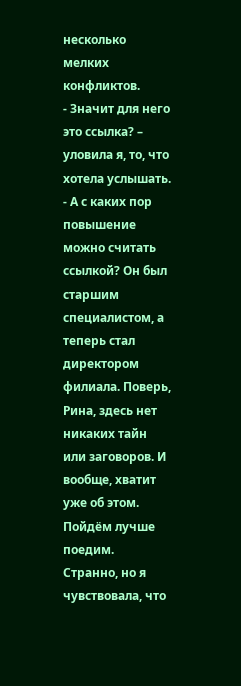несколько мелких конфликтов.
- Значит для него это ссылка? – уловила я, то, что хотела услышать.
- А с каких пор повышение можно считать ссылкой? Он был старшим специалистом, а теперь стал директором филиала. Поверь, Рина, здесь нет никаких тайн или заговоров. И вообще, хватит уже об этом. Пойдём лучше поедим.
Странно, но я чувствовала, что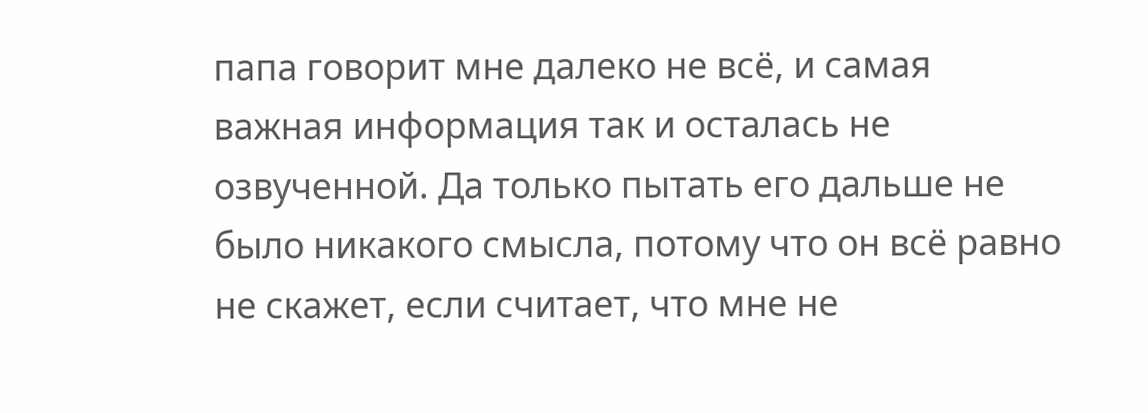папа говорит мне далеко не всё, и самая важная информация так и осталась не озвученной. Да только пытать его дальше не было никакого смысла, потому что он всё равно не скажет, если считает, что мне не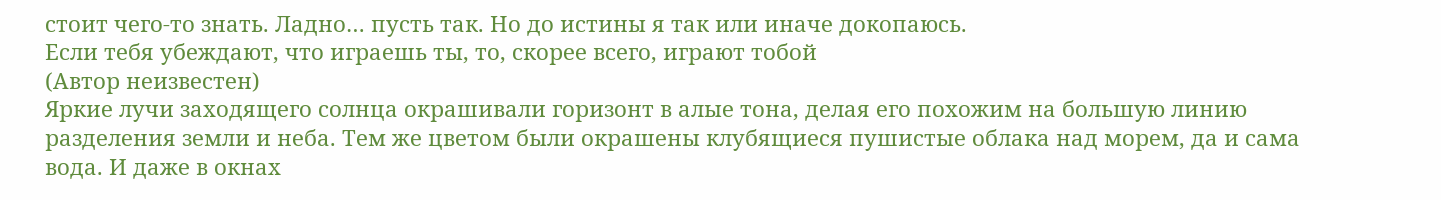стоит чего-то знать. Ладно… пусть так. Но до истины я так или иначе докопаюсь.
Если тебя убеждают, что играешь ты, то, скорее всего, играют тобой
(Автор неизвестен)
Яркие лучи заходящего солнца окрашивали горизонт в алые тона, делая его похожим на большую линию разделения земли и неба. Тем же цветом были окрашены клубящиеся пушистые облака над морем, да и сама вода. И даже в окнах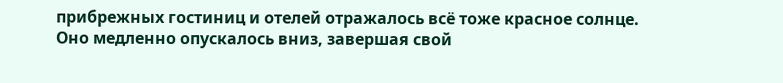прибрежных гостиниц и отелей отражалось всё тоже красное солнце. Оно медленно опускалось вниз, завершая свой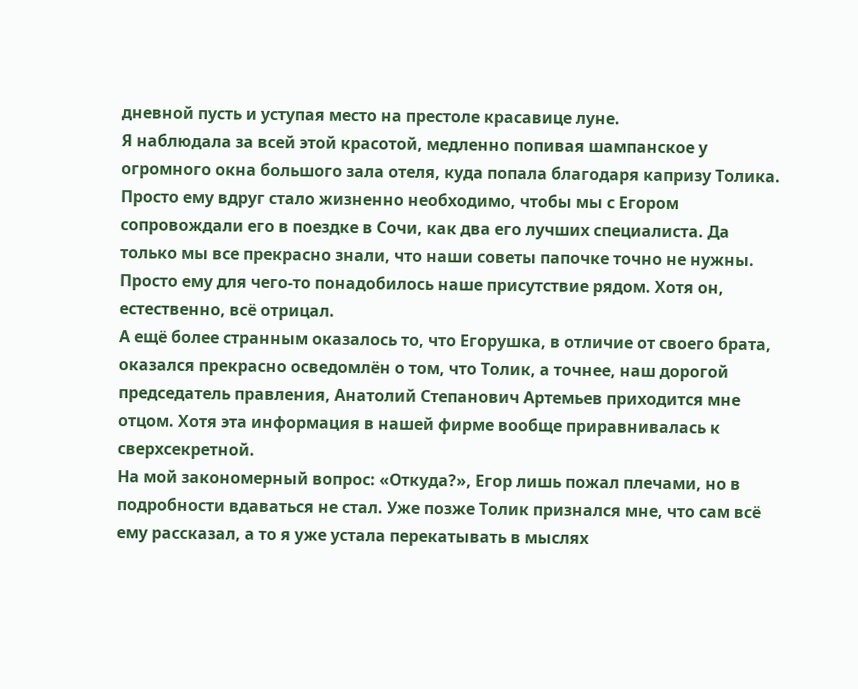дневной пусть и уступая место на престоле красавице луне.
Я наблюдала за всей этой красотой, медленно попивая шампанское у огромного окна большого зала отеля, куда попала благодаря капризу Толика. Просто ему вдруг стало жизненно необходимо, чтобы мы с Егором сопровождали его в поездке в Сочи, как два его лучших специалиста. Да только мы все прекрасно знали, что наши советы папочке точно не нужны. Просто ему для чего-то понадобилось наше присутствие рядом. Хотя он, естественно, всё отрицал.
А ещё более странным оказалось то, что Егорушка, в отличие от своего брата, оказался прекрасно осведомлён о том, что Толик, а точнее, наш дорогой председатель правления, Анатолий Степанович Артемьев приходится мне отцом. Хотя эта информация в нашей фирме вообще приравнивалась к сверхсекретной.
На мой закономерный вопрос: «Откуда?», Егор лишь пожал плечами, но в подробности вдаваться не стал. Уже позже Толик признался мне, что сам всё ему рассказал, а то я уже устала перекатывать в мыслях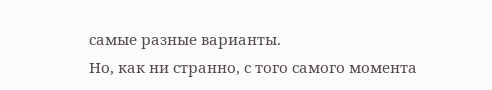самые разные варианты.
Но, как ни странно, с того самого момента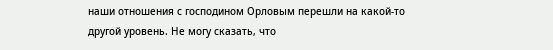наши отношения с господином Орловым перешли на какой-то другой уровень. Не могу сказать, что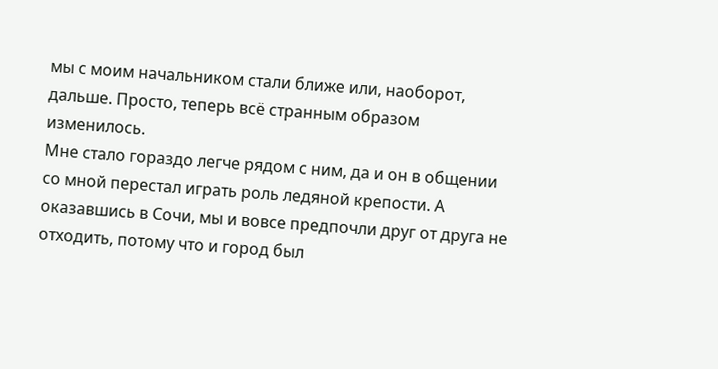мы с моим начальником стали ближе или, наоборот, дальше. Просто, теперь всё странным образом изменилось.
Мне стало гораздо легче рядом с ним, да и он в общении со мной перестал играть роль ледяной крепости. А оказавшись в Сочи, мы и вовсе предпочли друг от друга не отходить, потому что и город был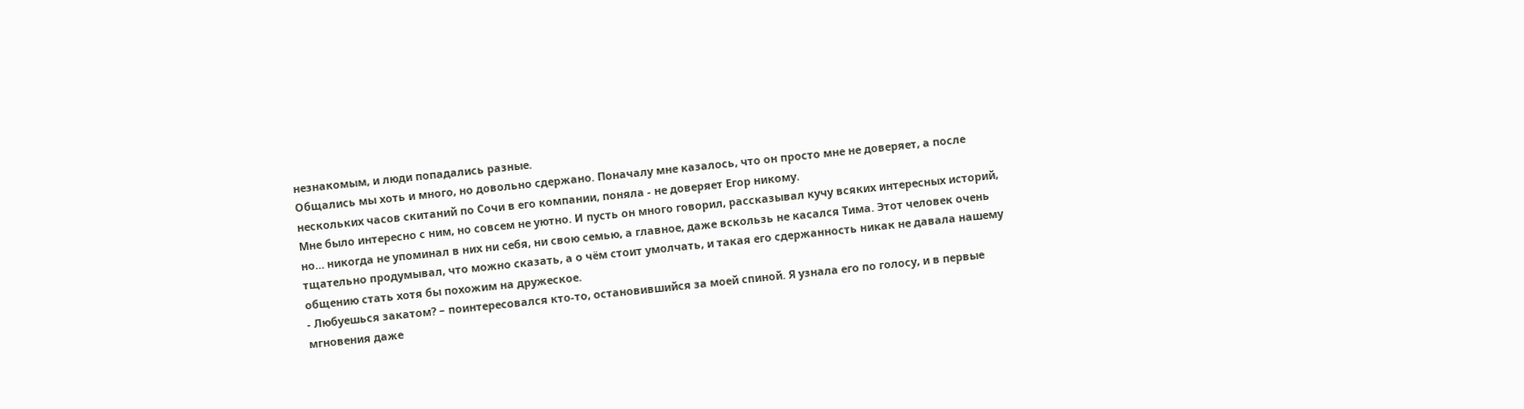незнакомым, и люди попадались разные.
Общались мы хоть и много, но довольно сдержано. Поначалу мне казалось, что он просто мне не доверяет, а после нескольких часов скитаний по Сочи в его компании, поняла - не доверяет Егор никому.
Мне было интересно с ним, но совсем не уютно. И пусть он много говорил, рассказывал кучу всяких интересных историй, но… никогда не упоминал в них ни себя, ни свою семью, а главное, даже вскользь не касался Тима. Этот человек очень тщательно продумывал, что можно сказать, а о чём стоит умолчать, и такая его сдержанность никак не давала нашему общению стать хотя бы похожим на дружеское.
- Любуешься закатом? – поинтересовался кто-то, остановившийся за моей спиной. Я узнала его по голосу, и в первые мгновения даже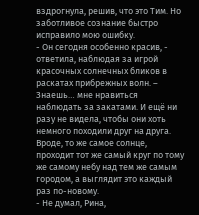вздрогнула, решив, что это Тим. Но заботливое сознание быстро исправило мою ошибку.
- Он сегодня особенно красив, - ответила, наблюдая за игрой красочных солнечных бликов в раскатах прибрежных волн. – Знаешь… мне нравиться наблюдать за закатами. И ещё ни разу не видела, чтобы они хоть немного походили друг на друга. Вроде, то же самое солнце, проходит тот же самый круг по тому же самому небу над тем же самым городом, а выглядит это каждый раз по-новому.
- Не думал, Рина,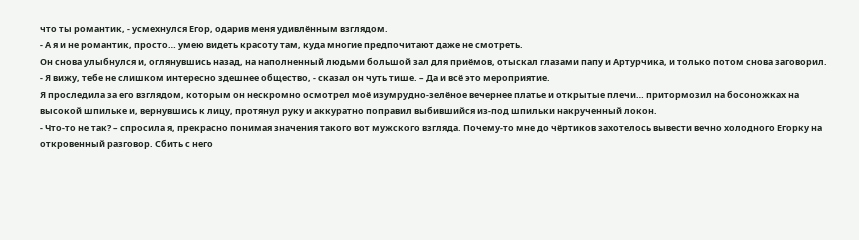что ты романтик, - усмехнулся Егор, одарив меня удивлённым взглядом.
- А я и не романтик, просто… умею видеть красоту там, куда многие предпочитают даже не смотреть.
Он снова улыбнулся и, оглянувшись назад, на наполненный людьми большой зал для приёмов, отыскал глазами папу и Артурчика, и только потом снова заговорил.
- Я вижу, тебе не слишком интересно здешнее общество, - сказал он чуть тише. – Да и всё это мероприятие.
Я проследила за его взглядом, которым он нескромно осмотрел моё изумрудно-зелёное вечернее платье и открытые плечи… притормозил на босоножках на высокой шпильке и, вернувшись к лицу, протянул руку и аккуратно поправил выбившийся из-под шпильки накрученный локон.
- Что-то не так? – спросила я, прекрасно понимая значения такого вот мужского взгляда. Почему-то мне до чёртиков захотелось вывести вечно холодного Егорку на откровенный разговор. Сбить с него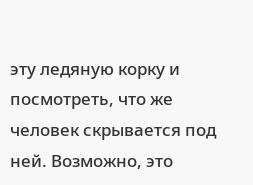эту ледяную корку и посмотреть, что же человек скрывается под ней. Возможно, это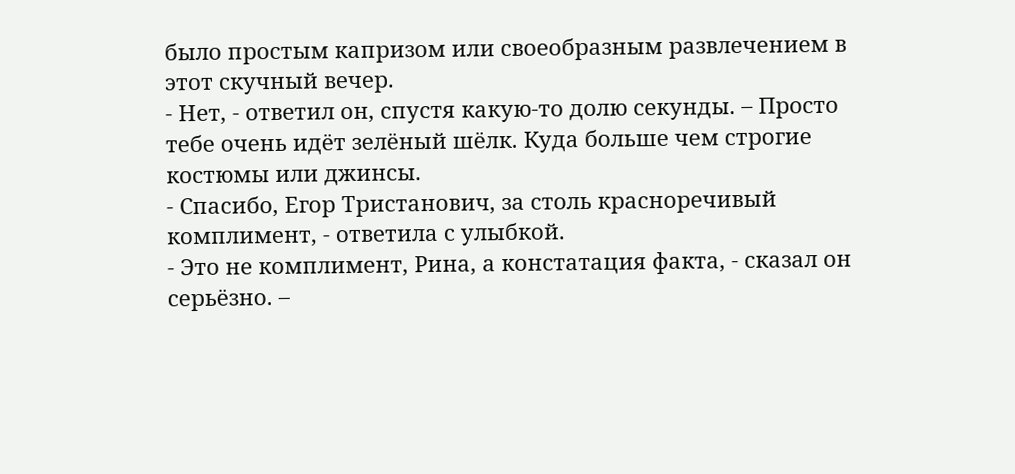было простым капризом или своеобразным развлечением в этот скучный вечер.
- Нет, - ответил он, спустя какую-то долю секунды. – Просто тебе очень идёт зелёный шёлк. Куда больше чем строгие костюмы или джинсы.
- Спасибо, Егор Тристанович, за столь красноречивый комплимент, - ответила с улыбкой.
- Это не комплимент, Рина, а констатация факта, - сказал он серьёзно. –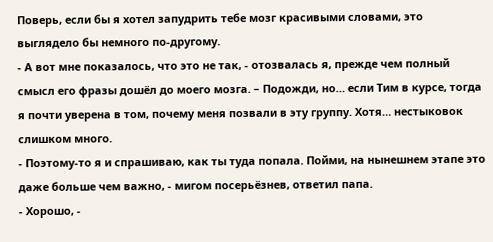Поверь, если бы я хотел запудрить тебе мозг красивыми словами, это выглядело бы немного по-другому.
- А вот мне показалось, что это не так, - отозвалась я, прежде чем полный смысл его фразы дошёл до моего мозга. – Подожди, но… если Тим в курсе, тогда я почти уверена в том, почему меня позвали в эту группу. Хотя… нестыковок слишком много.
- Поэтому-то я и спрашиваю, как ты туда попала. Пойми, на нынешнем этапе это даже больше чем важно, - мигом посерьёзнев, ответил папа.
- Хорошо, -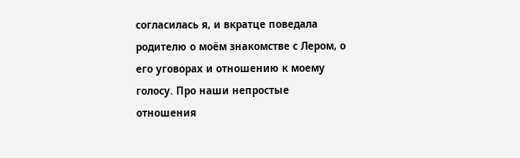согласилась я, и вкратце поведала родителю о моём знакомстве с Лером, о его уговорах и отношению к моему голосу. Про наши непростые отношения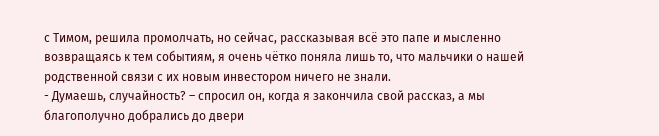с Тимом, решила промолчать, но сейчас, рассказывая всё это папе и мысленно возвращаясь к тем событиям, я очень чётко поняла лишь то, что мальчики о нашей родственной связи с их новым инвестором ничего не знали.
- Думаешь, случайность? – спросил он, когда я закончила свой рассказ, а мы благополучно добрались до двери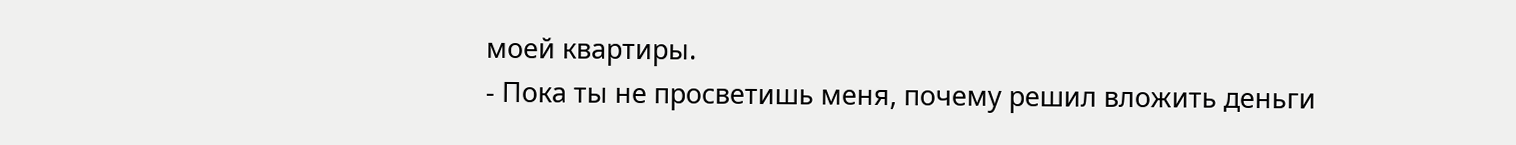моей квартиры.
- Пока ты не просветишь меня, почему решил вложить деньги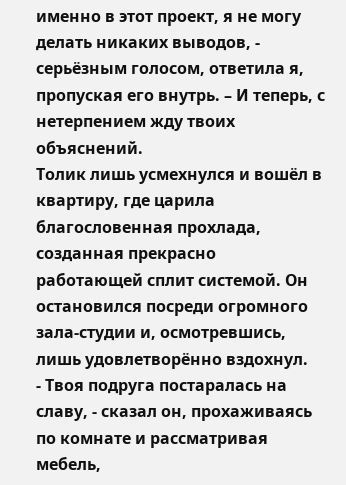именно в этот проект, я не могу делать никаких выводов, - серьёзным голосом, ответила я, пропуская его внутрь. – И теперь, с нетерпением жду твоих объяснений.
Толик лишь усмехнулся и вошёл в квартиру, где царила благословенная прохлада, созданная прекрасно работающей сплит системой. Он остановился посреди огромного зала-студии и, осмотревшись, лишь удовлетворённо вздохнул.
- Твоя подруга постаралась на славу, - сказал он, прохаживаясь по комнате и рассматривая мебель,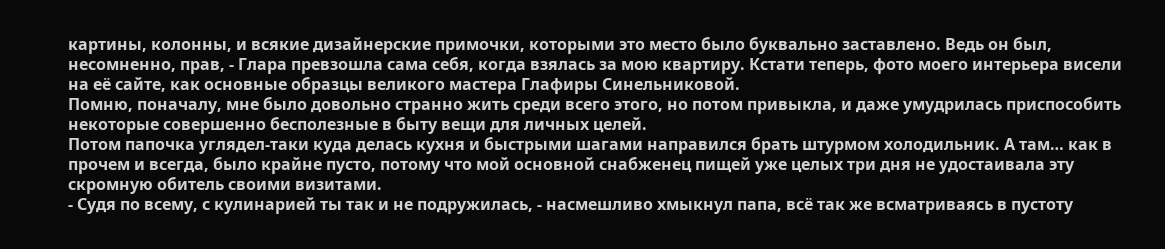картины, колонны, и всякие дизайнерские примочки, которыми это место было буквально заставлено. Ведь он был, несомненно, прав, - Глара превзошла сама себя, когда взялась за мою квартиру. Кстати теперь, фото моего интерьера висели на её сайте, как основные образцы великого мастера Глафиры Синельниковой.
Помню, поначалу, мне было довольно странно жить среди всего этого, но потом привыкла, и даже умудрилась приспособить некоторые совершенно бесполезные в быту вещи для личных целей.
Потом папочка углядел-таки куда делась кухня и быстрыми шагами направился брать штурмом холодильник. А там… как в прочем и всегда, было крайне пусто, потому что мой основной снабженец пищей уже целых три дня не удостаивала эту скромную обитель своими визитами.
- Судя по всему, с кулинарией ты так и не подружилась, - насмешливо хмыкнул папа, всё так же всматриваясь в пустоту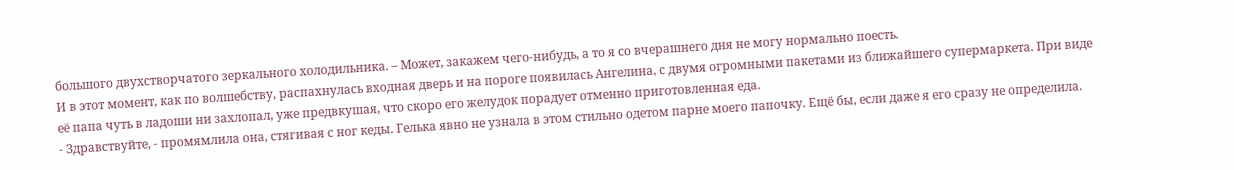большого двухстворчатого зеркального холодильника. – Может, закажем чего-нибудь, а то я со вчерашнего дня не могу нормально поесть.
И в этот момент, как по волшебству, распахнулась входная дверь и на пороге появилась Ангелина, с двумя огромными пакетами из ближайшего супермаркета. При виде её папа чуть в ладоши ни захлопал, уже предвкушая, что скоро его желудок порадует отменно приготовленная еда.
- Здравствуйте, - промямлила она, стягивая с ног кеды. Гелька явно не узнала в этом стильно одетом парне моего папочку. Ещё бы, если даже я его сразу не определила.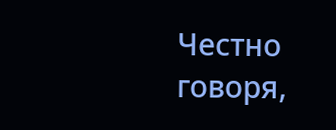Честно говоря,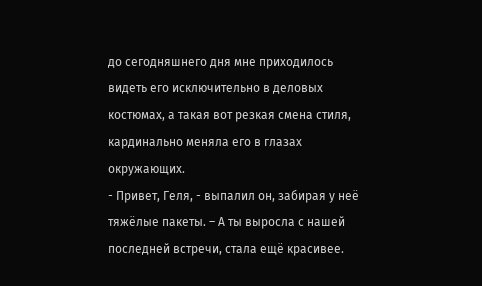до сегодняшнего дня мне приходилось видеть его исключительно в деловых костюмах, а такая вот резкая смена стиля, кардинально меняла его в глазах окружающих.
- Привет, Геля, - выпалил он, забирая у неё тяжёлые пакеты. – А ты выросла с нашей последней встречи, стала ещё красивее.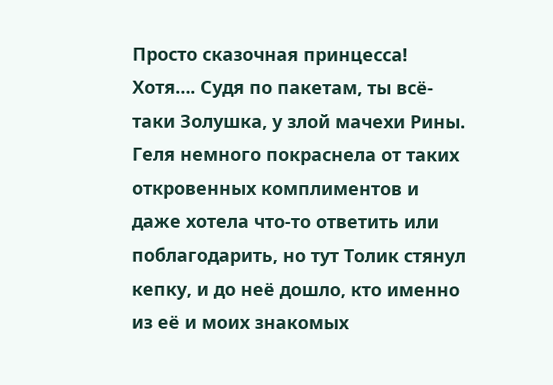Просто сказочная принцесса! Хотя…. Судя по пакетам, ты всё-таки Золушка, у злой мачехи Рины.
Геля немного покраснела от таких откровенных комплиментов и даже хотела что-то ответить или поблагодарить, но тут Толик стянул кепку, и до неё дошло, кто именно из её и моих знакомых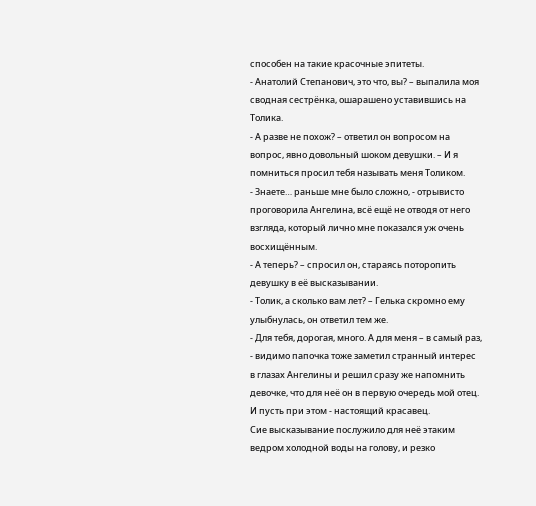способен на такие красочные эпитеты.
- Анатолий Степанович, это что, вы? – выпалила моя сводная сестрёнка, ошарашено уставившись на Толика.
- А разве не похож? – ответил он вопросом на вопрос, явно довольный шоком девушки. – И я помниться просил тебя называть меня Толиком.
- Знаете… раньше мне было сложно, - отрывисто проговорила Ангелина, всё ещё не отводя от него взгляда, который лично мне показался уж очень восхищённым.
- А теперь? – спросил он, стараясь поторопить девушку в её высказывании.
- Толик, а сколько вам лет? – Гелька скромно ему улыбнулась, он ответил тем же.
- Для тебя, дорогая, много. А для меня – в самый раз, - видимо папочка тоже заметил странный интерес в глазах Ангелины и решил сразу же напомнить девочке, что для неё он в первую очередь мой отец. И пусть при этом - настоящий красавец.
Сие высказывание послужило для неё этаким ведром холодной воды на голову, и резко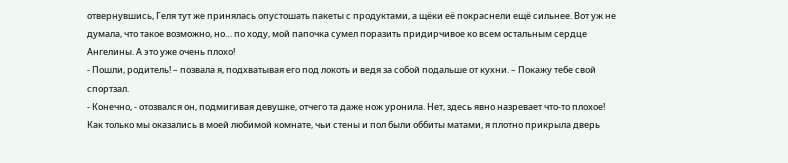отвернувшись, Геля тут же принялась опустошать пакеты с продуктами, а щёки её покраснели ещё сильнее. Вот уж не думала, что такое возможно, но… по ходу, мой папочка сумел поразить придирчивое ко всем остальным сердце Ангелины. А это уже очень плохо!
- Пошли, родитель! – позвала я, подхватывая его под локоть и ведя за собой подальше от кухни. – Покажу тебе свой спортзал.
- Конечно, - отозвался он, подмигивая девушке, отчего та даже нож уронила. Нет, здесь явно назревает что-то плохое!
Как только мы оказались в моей любимой комнате, чьи стены и пол были оббиты матами, я плотно прикрыла дверь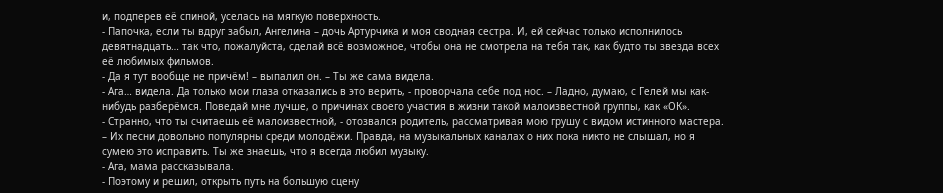и, подперев её спиной, уселась на мягкую поверхность.
- Папочка, если ты вдруг забыл, Ангелина – дочь Артурчика и моя сводная сестра. И, ей сейчас только исполнилось девятнадцать… так что, пожалуйста, сделай всё возможное, чтобы она не смотрела на тебя так, как будто ты звезда всех её любимых фильмов.
- Да я тут вообще не причём! – выпалил он. – Ты же сама видела.
- Ага… видела. Да только мои глаза отказались в это верить, - проворчала себе под нос. – Ладно, думаю, с Гелей мы как-нибудь разберёмся. Поведай мне лучше, о причинах своего участия в жизни такой малоизвестной группы, как «ОК».
- Странно, что ты считаешь её малоизвестной, - отозвался родитель, рассматривая мою грушу с видом истинного мастера. – Их песни довольно популярны среди молодёжи. Правда, на музыкальных каналах о них пока никто не слышал, но я сумею это исправить. Ты же знаешь, что я всегда любил музыку.
- Ага, мама рассказывала.
- Поэтому и решил, открыть путь на большую сцену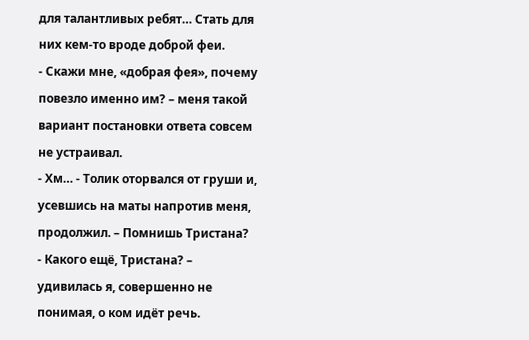для талантливых ребят… Стать для них кем-то вроде доброй феи.
- Скажи мне, «добрая фея», почему повезло именно им? – меня такой вариант постановки ответа совсем не устраивал.
- Хм… - Толик оторвался от груши и, усевшись на маты напротив меня, продолжил. – Помнишь Тристана?
- Какого ещё, Тристана? – удивилась я, совершенно не понимая, о ком идёт речь.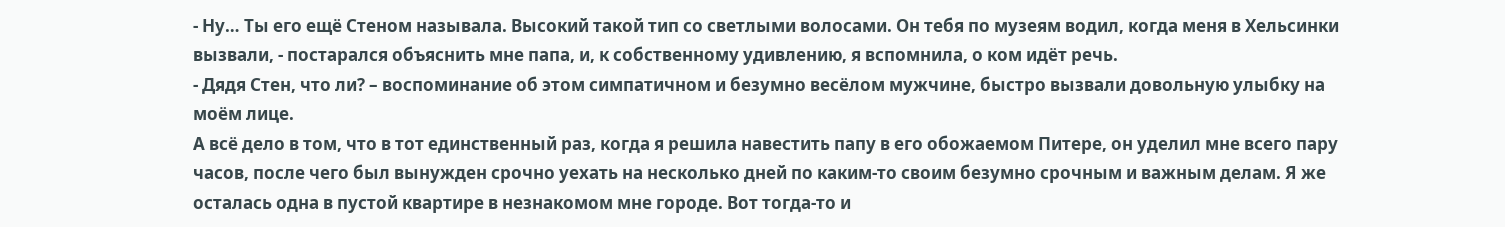- Ну… Ты его ещё Стеном называла. Высокий такой тип со светлыми волосами. Он тебя по музеям водил, когда меня в Хельсинки вызвали, - постарался объяснить мне папа, и, к собственному удивлению, я вспомнила, о ком идёт речь.
- Дядя Стен, что ли? – воспоминание об этом симпатичном и безумно весёлом мужчине, быстро вызвали довольную улыбку на моём лице.
А всё дело в том, что в тот единственный раз, когда я решила навестить папу в его обожаемом Питере, он уделил мне всего пару часов, после чего был вынужден срочно уехать на несколько дней по каким-то своим безумно срочным и важным делам. Я же осталась одна в пустой квартире в незнакомом мне городе. Вот тогда-то и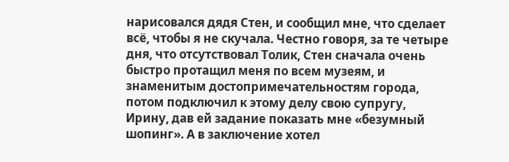нарисовался дядя Стен, и сообщил мне, что сделает всё, чтобы я не скучала. Честно говоря, за те четыре дня, что отсутствовал Толик, Стен сначала очень быстро протащил меня по всем музеям, и знаменитым достопримечательностям города, потом подключил к этому делу свою супругу, Ирину, дав ей задание показать мне «безумный шопинг». А в заключение хотел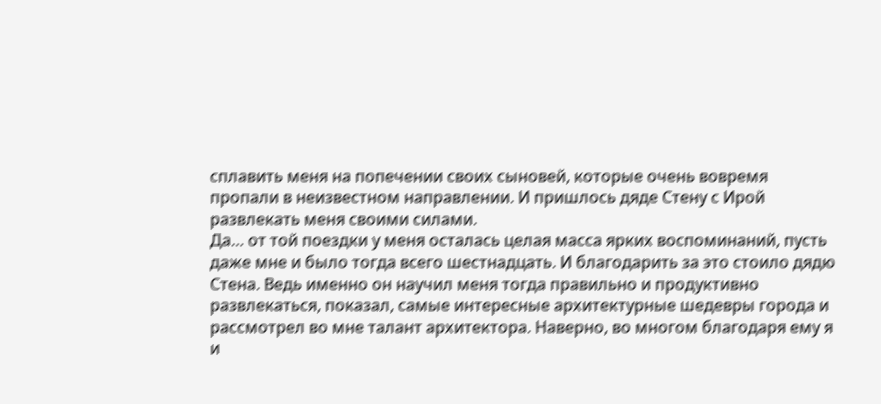сплавить меня на попечении своих сыновей, которые очень вовремя пропали в неизвестном направлении. И пришлось дяде Стену с Ирой развлекать меня своими силами.
Да… от той поездки у меня осталась целая масса ярких воспоминаний, пусть даже мне и было тогда всего шестнадцать. И благодарить за это стоило дядю Стена. Ведь именно он научил меня тогда правильно и продуктивно развлекаться, показал, самые интересные архитектурные шедевры города и рассмотрел во мне талант архитектора. Наверно, во многом благодаря ему я и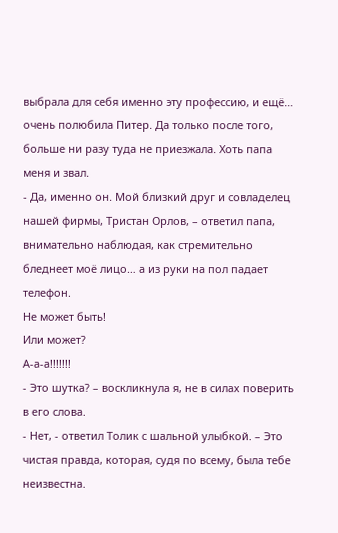выбрала для себя именно эту профессию, и ещё… очень полюбила Питер. Да только после того, больше ни разу туда не приезжала. Хоть папа меня и звал.
- Да, именно он. Мой близкий друг и совладелец нашей фирмы, Тристан Орлов, – ответил папа, внимательно наблюдая, как стремительно бледнеет моё лицо… а из руки на пол падает телефон.
Не может быть!
Или может?
А-а-а!!!!!!!
- Это шутка? – воскликнула я, не в силах поверить в его слова.
- Нет, - ответил Толик с шальной улыбкой. – Это чистая правда, которая, судя по всему, была тебе неизвестна.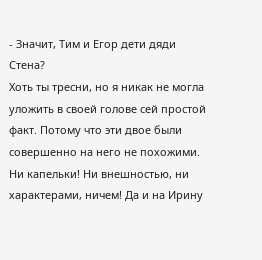- Значит, Тим и Егор дети дяди Стена?
Хоть ты тресни, но я никак не могла уложить в своей голове сей простой факт. Потому что эти двое были совершенно на него не похожими. Ни капельки! Ни внешностью, ни характерами, ничем! Да и на Ирину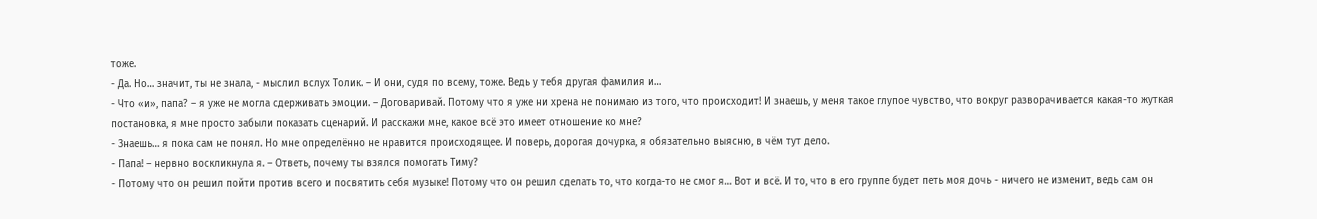тоже.
- Да. Но… значит, ты не знала, - мыслил вслух Толик. – И они, судя по всему, тоже. Ведь у тебя другая фамилия и…
- Что «и», папа? – я уже не могла сдерживать эмоции. – Договаривай. Потому что я уже ни хрена не понимаю из того, что происходит! И знаешь, у меня такое глупое чувство, что вокруг разворачивается какая-то жуткая постановка, я мне просто забыли показать сценарий. И расскажи мне, какое всё это имеет отношение ко мне?
- Знаешь… я пока сам не понял. Но мне определённо не нравится происходящее. И поверь, дорогая дочурка, я обязательно выясню, в чём тут дело.
- Папа! – нервно воскликнула я. – Ответь, почему ты взялся помогать Тиму?
- Потому что он решил пойти против всего и посвятить себя музыке! Потому что он решил сделать то, что когда-то не смог я… Вот и всё. И то, что в его группе будет петь моя дочь - ничего не изменит, ведь сам он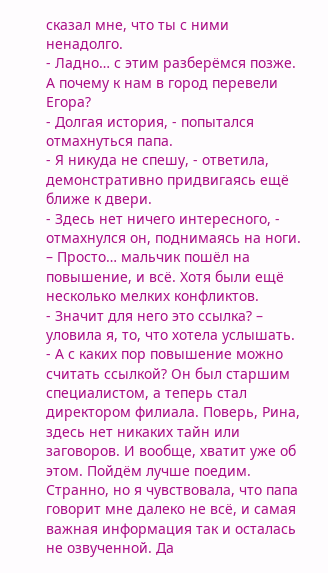сказал мне, что ты с ними ненадолго.
- Ладно… с этим разберёмся позже. А почему к нам в город перевели Егора?
- Долгая история, - попытался отмахнуться папа.
- Я никуда не спешу, - ответила, демонстративно придвигаясь ещё ближе к двери.
- Здесь нет ничего интересного, - отмахнулся он, поднимаясь на ноги. – Просто… мальчик пошёл на повышение, и всё. Хотя были ещё несколько мелких конфликтов.
- Значит для него это ссылка? – уловила я, то, что хотела услышать.
- А с каких пор повышение можно считать ссылкой? Он был старшим специалистом, а теперь стал директором филиала. Поверь, Рина, здесь нет никаких тайн или заговоров. И вообще, хватит уже об этом. Пойдём лучше поедим.
Странно, но я чувствовала, что папа говорит мне далеко не всё, и самая важная информация так и осталась не озвученной. Да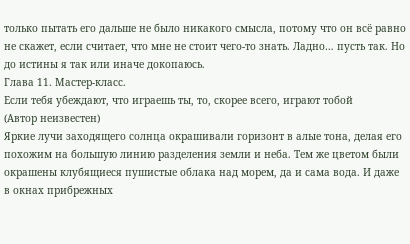только пытать его дальше не было никакого смысла, потому что он всё равно не скажет, если считает, что мне не стоит чего-то знать. Ладно… пусть так. Но до истины я так или иначе докопаюсь.
Глава 11. Мастер-класс.
Если тебя убеждают, что играешь ты, то, скорее всего, играют тобой
(Автор неизвестен)
Яркие лучи заходящего солнца окрашивали горизонт в алые тона, делая его похожим на большую линию разделения земли и неба. Тем же цветом были окрашены клубящиеся пушистые облака над морем, да и сама вода. И даже в окнах прибрежных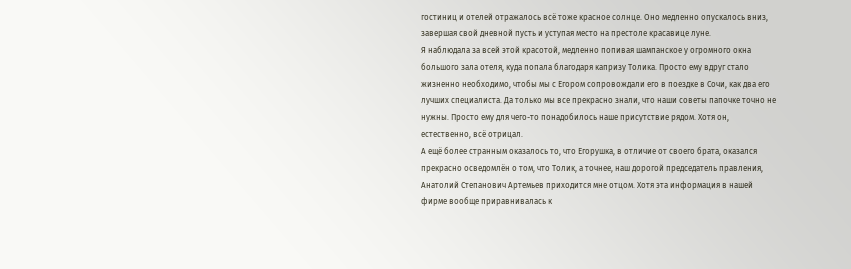гостиниц и отелей отражалось всё тоже красное солнце. Оно медленно опускалось вниз, завершая свой дневной пусть и уступая место на престоле красавице луне.
Я наблюдала за всей этой красотой, медленно попивая шампанское у огромного окна большого зала отеля, куда попала благодаря капризу Толика. Просто ему вдруг стало жизненно необходимо, чтобы мы с Егором сопровождали его в поездке в Сочи, как два его лучших специалиста. Да только мы все прекрасно знали, что наши советы папочке точно не нужны. Просто ему для чего-то понадобилось наше присутствие рядом. Хотя он, естественно, всё отрицал.
А ещё более странным оказалось то, что Егорушка, в отличие от своего брата, оказался прекрасно осведомлён о том, что Толик, а точнее, наш дорогой председатель правления, Анатолий Степанович Артемьев приходится мне отцом. Хотя эта информация в нашей фирме вообще приравнивалась к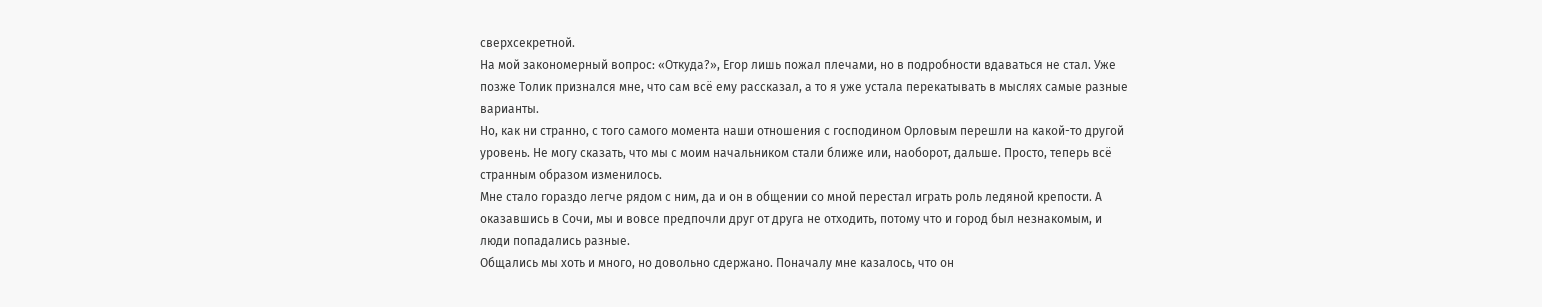сверхсекретной.
На мой закономерный вопрос: «Откуда?», Егор лишь пожал плечами, но в подробности вдаваться не стал. Уже позже Толик признался мне, что сам всё ему рассказал, а то я уже устала перекатывать в мыслях самые разные варианты.
Но, как ни странно, с того самого момента наши отношения с господином Орловым перешли на какой-то другой уровень. Не могу сказать, что мы с моим начальником стали ближе или, наоборот, дальше. Просто, теперь всё странным образом изменилось.
Мне стало гораздо легче рядом с ним, да и он в общении со мной перестал играть роль ледяной крепости. А оказавшись в Сочи, мы и вовсе предпочли друг от друга не отходить, потому что и город был незнакомым, и люди попадались разные.
Общались мы хоть и много, но довольно сдержано. Поначалу мне казалось, что он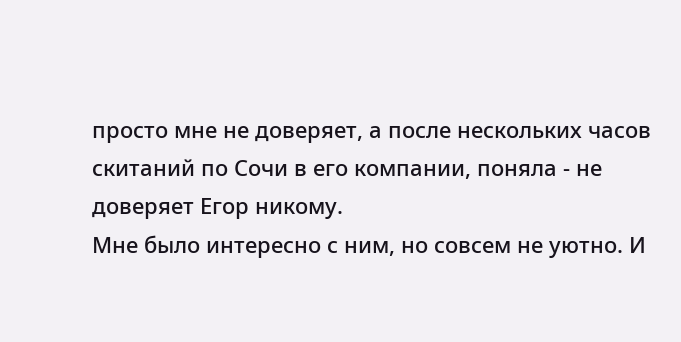просто мне не доверяет, а после нескольких часов скитаний по Сочи в его компании, поняла - не доверяет Егор никому.
Мне было интересно с ним, но совсем не уютно. И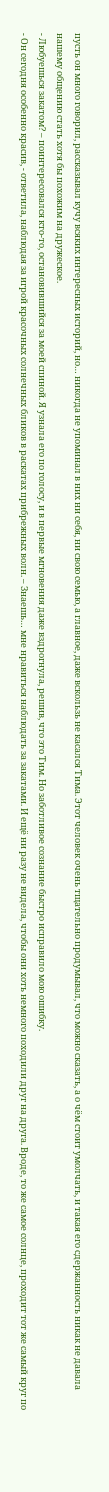пусть он много говорил, рассказывал кучу всяких интересных историй, но… никогда не упоминал в них ни себя, ни свою семью, а главное, даже вскользь не касался Тима. Этот человек очень тщательно продумывал, что можно сказать, а о чём стоит умолчать, и такая его сдержанность никак не давала нашему общению стать хотя бы похожим на дружеское.
- Любуешься закатом? – поинтересовался кто-то, остановившийся за моей спиной. Я узнала его по голосу, и в первые мгновения даже вздрогнула, решив, что это Тим. Но заботливое сознание быстро исправило мою ошибку.
- Он сегодня особенно красив, - ответила, наблюдая за игрой красочных солнечных бликов в раскатах прибрежных волн. – Знаешь… мне нравиться наблюдать за закатами. И ещё ни разу не видела, чтобы они хоть немного походили друг на друга. Вроде, то же самое солнце, проходит тот же самый круг по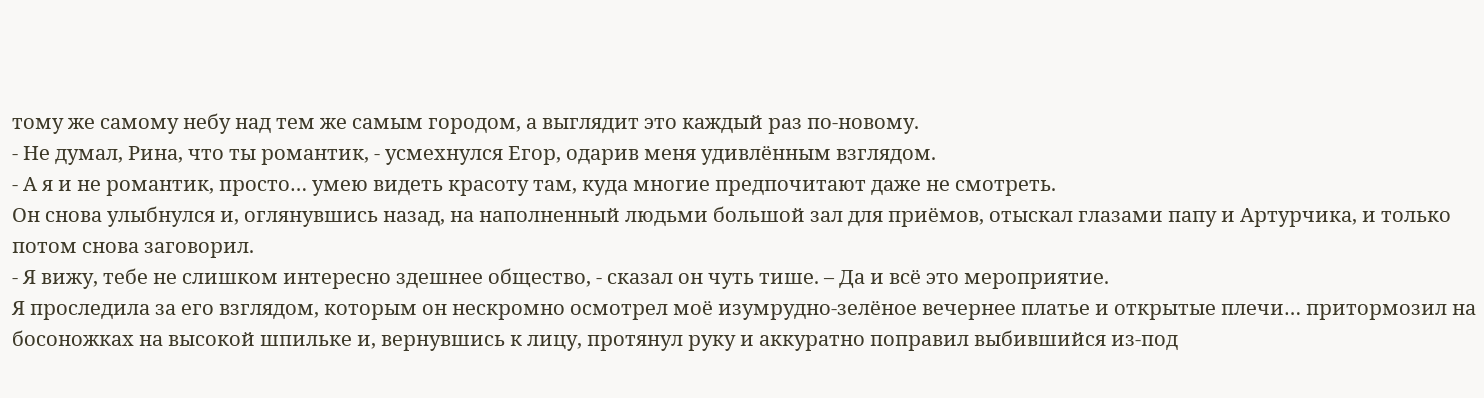тому же самому небу над тем же самым городом, а выглядит это каждый раз по-новому.
- Не думал, Рина, что ты романтик, - усмехнулся Егор, одарив меня удивлённым взглядом.
- А я и не романтик, просто… умею видеть красоту там, куда многие предпочитают даже не смотреть.
Он снова улыбнулся и, оглянувшись назад, на наполненный людьми большой зал для приёмов, отыскал глазами папу и Артурчика, и только потом снова заговорил.
- Я вижу, тебе не слишком интересно здешнее общество, - сказал он чуть тише. – Да и всё это мероприятие.
Я проследила за его взглядом, которым он нескромно осмотрел моё изумрудно-зелёное вечернее платье и открытые плечи… притормозил на босоножках на высокой шпильке и, вернувшись к лицу, протянул руку и аккуратно поправил выбившийся из-под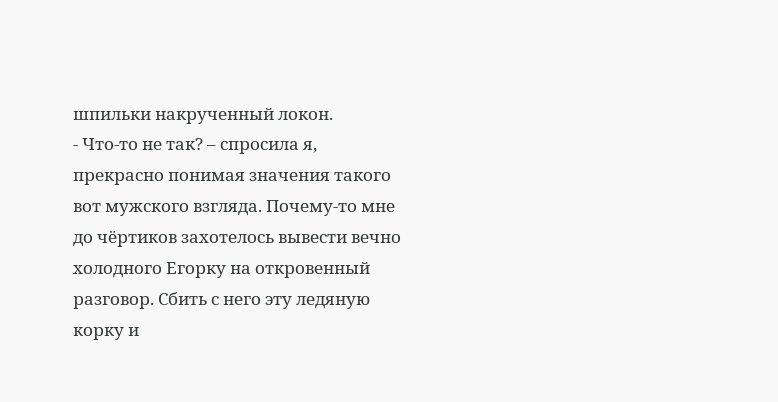шпильки накрученный локон.
- Что-то не так? – спросила я, прекрасно понимая значения такого вот мужского взгляда. Почему-то мне до чёртиков захотелось вывести вечно холодного Егорку на откровенный разговор. Сбить с него эту ледяную корку и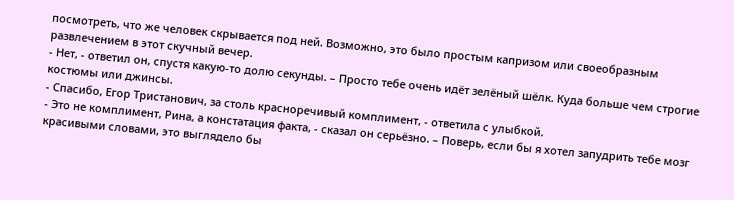посмотреть, что же человек скрывается под ней. Возможно, это было простым капризом или своеобразным развлечением в этот скучный вечер.
- Нет, - ответил он, спустя какую-то долю секунды. – Просто тебе очень идёт зелёный шёлк. Куда больше чем строгие костюмы или джинсы.
- Спасибо, Егор Тристанович, за столь красноречивый комплимент, - ответила с улыбкой.
- Это не комплимент, Рина, а констатация факта, - сказал он серьёзно. – Поверь, если бы я хотел запудрить тебе мозг красивыми словами, это выглядело бы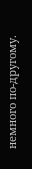немного по-другому.